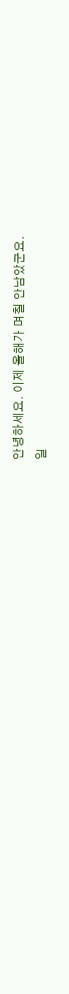안녕하세요. 이제 올해가 며칠 안남았군요.
일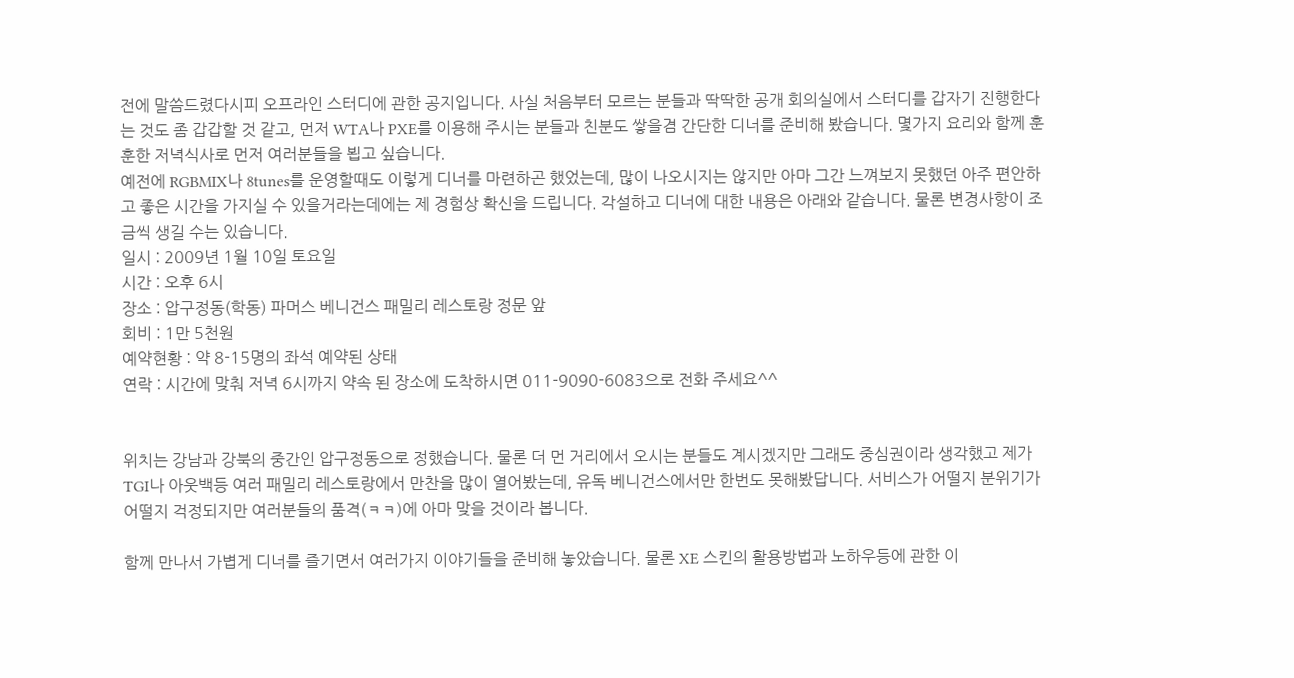전에 말씀드렸다시피 오프라인 스터디에 관한 공지입니다. 사실 처음부터 모르는 분들과 딱딱한 공개 회의실에서 스터디를 갑자기 진행한다는 것도 좀 갑갑할 것 같고, 먼저 WTA나 PXE를 이용해 주시는 분들과 친분도 쌓을겸 간단한 디너를 준비해 봤습니다. 몇가지 요리와 함께 훈훈한 저녁식사로 먼저 여러분들을 뵙고 싶습니다.
예전에 RGBMIX나 8tunes를 운영할때도 이렇게 디너를 마련하곤 했었는데, 많이 나오시지는 않지만 아마 그간 느껴보지 못했던 아주 편안하고 좋은 시간을 가지실 수 있을거라는데에는 제 경험상 확신을 드립니다. 각설하고 디너에 대한 내용은 아래와 같습니다. 물론 변경사항이 조금씩 생길 수는 있습니다.
일시 : 2009년 1월 10일 토요일
시간 : 오후 6시
장소 : 압구정동(학동) 파머스 베니건스 패밀리 레스토랑 정문 앞
회비 : 1만 5천원
예약현황 : 약 8-15명의 좌석 예약된 상태
연락 : 시간에 맞춰 저녁 6시까지 약속 된 장소에 도착하시면 011-9090-6083으로 전화 주세요^^


위치는 강남과 강북의 중간인 압구정동으로 정했습니다. 물론 더 먼 거리에서 오시는 분들도 계시겠지만 그래도 중심권이라 생각했고 제가 TGI나 아웃백등 여러 패밀리 레스토랑에서 만찬을 많이 열어봤는데, 유독 베니건스에서만 한번도 못해봤답니다. 서비스가 어떨지 분위기가 어떨지 걱정되지만 여러분들의 품격(ㅋㅋ)에 아마 맞을 것이라 봅니다.

함께 만나서 가볍게 디너를 즐기면서 여러가지 이야기들을 준비해 놓았습니다. 물론 XE 스킨의 활용방법과 노하우등에 관한 이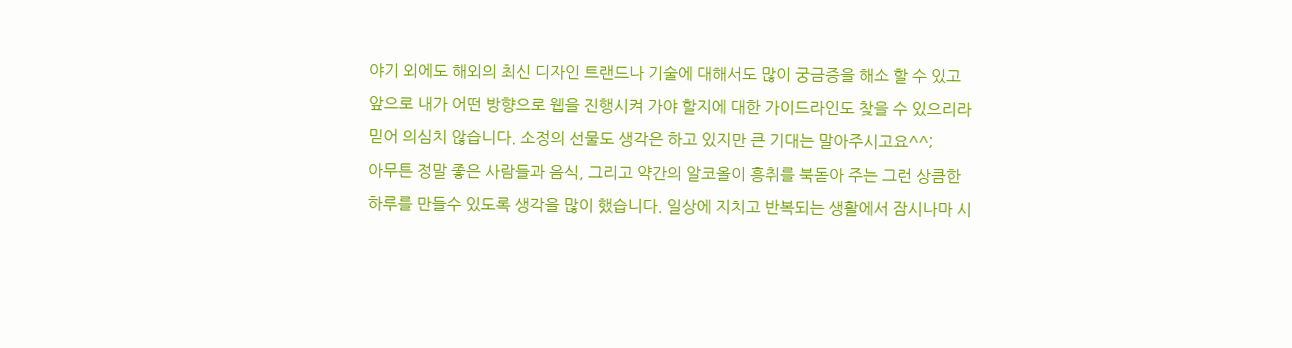야기 외에도 해외의 최신 디자인 트랜드나 기술에 대해서도 많이 궁금증을 해소 할 수 있고 앞으로 내가 어떤 방향으로 웹을 진행시켜 가야 할지에 대한 가이드라인도 찾을 수 있으리라 믿어 의심치 않습니다. 소정의 선물도 생각은 하고 있지만 큰 기대는 말아주시고요^^;
아무튼 정말 좋은 사람들과 음식, 그리고 약간의 알코올이 흥취를 북돋아 주는 그런 상큼한 하루를 만들수 있도록 생각을 많이 했습니다. 일상에 지치고 반복되는 생활에서 잠시나마 시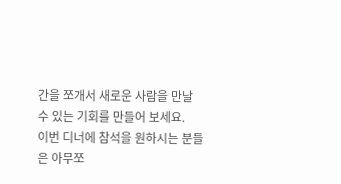간을 쪼개서 새로운 사람을 만날 수 있는 기회를 만들어 보세요.
이번 디너에 참석을 원하시는 분들은 아무쪼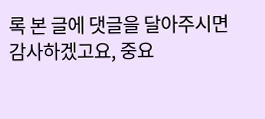록 본 글에 댓글을 달아주시면 감사하겠고요, 중요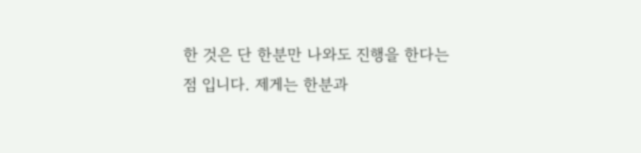한 것은 단 한분만 나와도 진행을 한다는 점 입니다. 제게는 한분과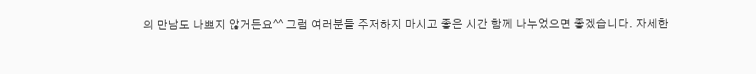의 만남도 나쁘지 않거든요^^ 그럼 여러분들 주저하지 마시고 좋은 시간 함께 나누었으면 좋겠습니다. 자세한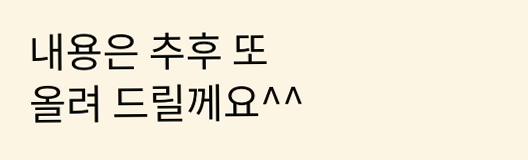내용은 추후 또 올려 드릴께요^^